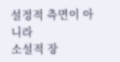설정적 측면이 아니라
소설적 장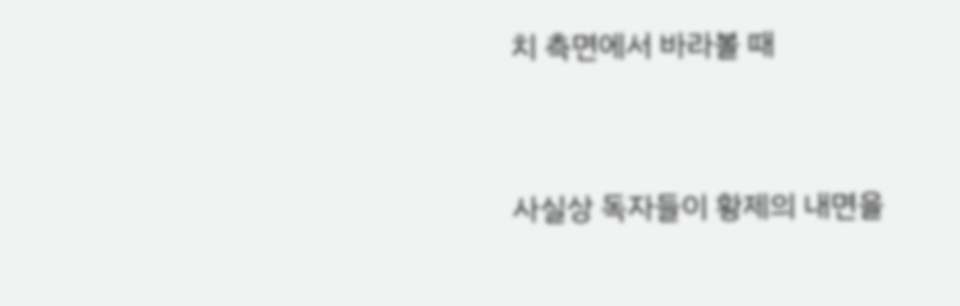치 측면에서 바라볼 때


사실상 독자들이 황제의 내면을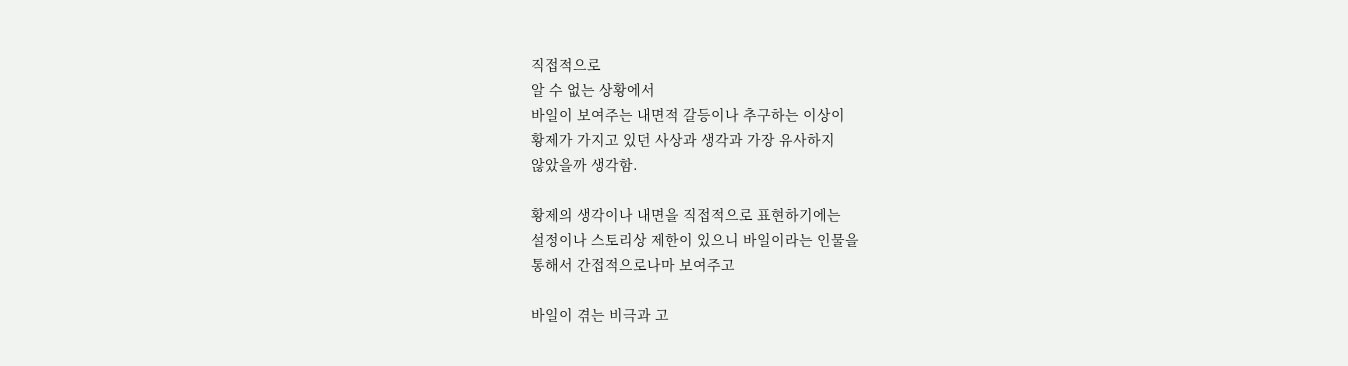직접적으로
알 수 없는 상황에서
바일이 보여주는 내면적 갈등이나 추구하는 이상이
황제가 가지고 있던 사상과 생각과 가장 유사하지
않았을까 생각함.

황제의 생각이나 내면을 직접적으로 표현하기에는
설정이나 스토리상 제한이 있으니 바일이라는 인물을
통해서 간접적으로나마 보여주고

바일이 겪는 비극과 고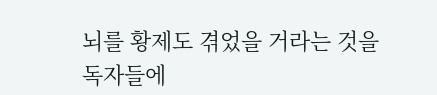뇌를 황제도 겪었을 거라는 것을
독자들에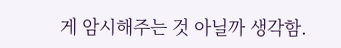게 암시해주는 것 아닐까 생각함.